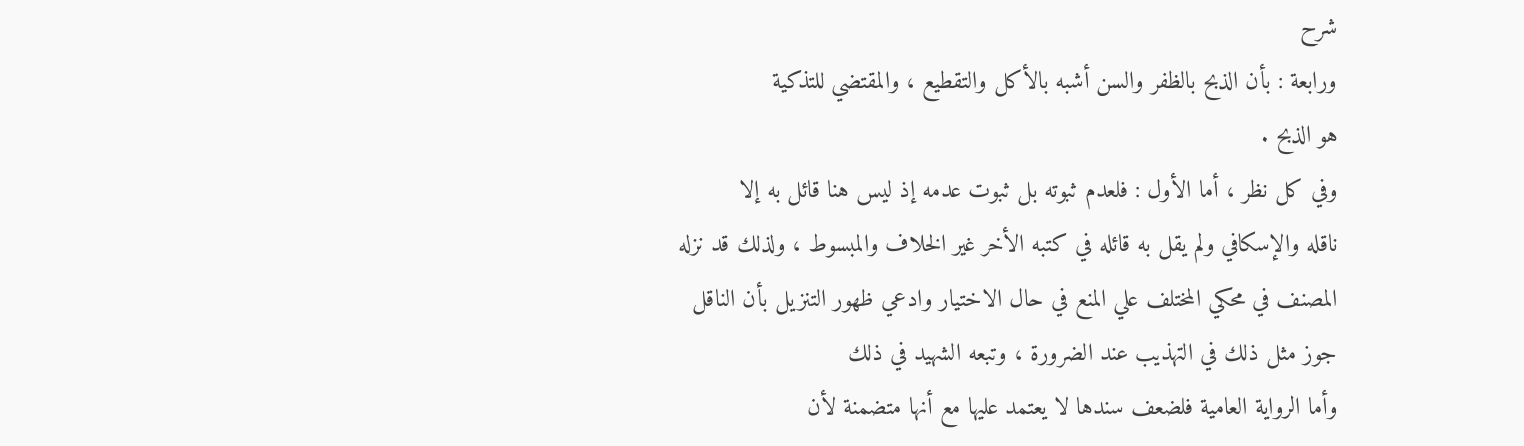شرح
ورابعة : بأن الذبح بالظفر والسن أشبه بالأكل والتقطيع ، والمقتضي للتذكية
هو الذبح .
وفي كل نظر ، أما الأول : فلعدم ثبوته بل ثبوت عدمه إذ ليس هنا قائل به إلا
ناقله والإسكافي ولم يقل به قائله في كتبه الأخر غير الخلاف والمبسوط ، ولذلك قد نزله
المصنف في محكي المختلف علي المنع في حال الاختيار وادعي ظهور التنزيل بأن الناقل
جوز مثل ذلك في التهذيب عند الضرورة ، وتبعه الشهيد في ذلك
وأما الرواية العامية فلضعف سندها لا يعتمد عليها مع أنها متضمنة لأن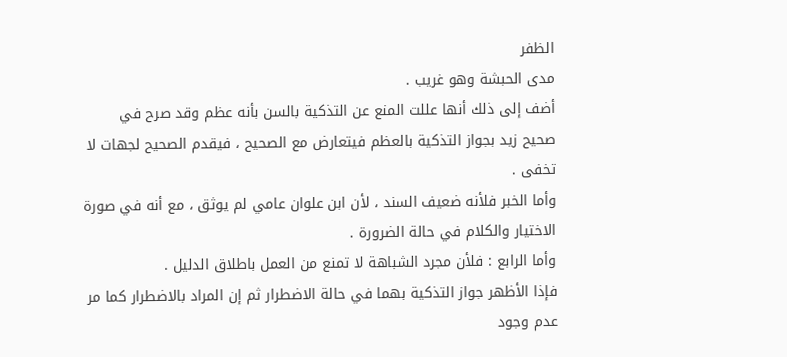الظفر
مدى الحبشة وهو غريب .
أضف إلى ذلك أنها عللت المنع عن التذكية بالسن بأنه عظم وقد صرح في
صحيح زيد بجواز التذكية بالعظم فيتعارض مع الصحيح ، فيقدم الصحيح لجهات لا
تخفى .
وأما الخبر فلأنه ضعيف السند ، لأن ابن علوان عامي لم يوثق ، مع أنه في صورة
الاختيار والكلام في حالة الضرورة .
وأما الرابع : فلأن مجرد الشباهة لا تمنع من العمل باطلاق الدليل .
فإذا الأظهر جواز التذكية بهما في حالة الاضطرار ثم إن المراد بالاضطرار كما مر
عدم وجود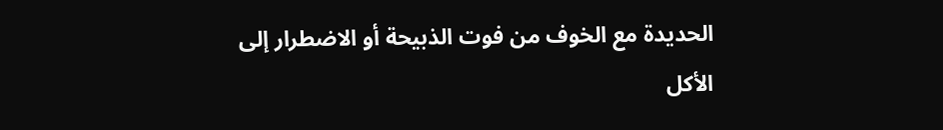الحديدة مع الخوف من فوت الذبيحة أو الاضطرار إلى الأكل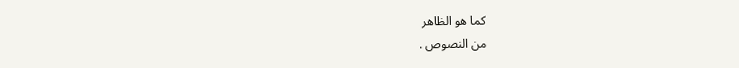كما هو الظاهر
من النصوص .